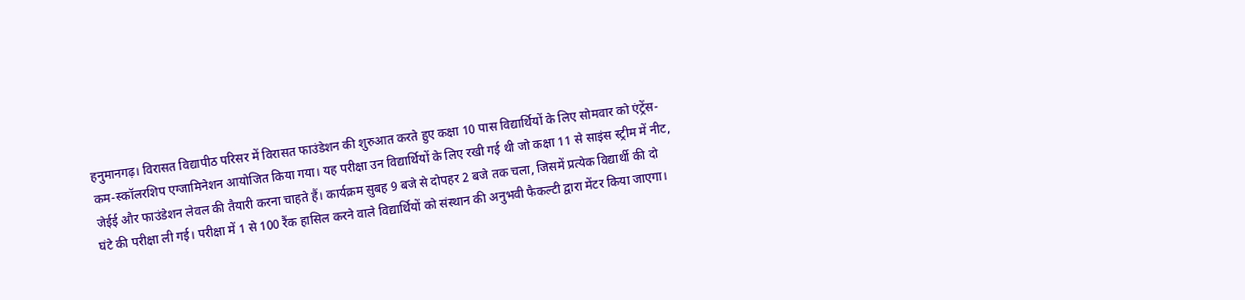हनुमानगढ़। विरासत विद्यापीठ परिसर में विरासत फाउंडेशन की शुरुआत करते हुए कक्षा 10 पास विद्यार्थियों के लिए सोमवार को एंट्रेंस-कम-स्कॉलरशिप एग्जामिनेशन आयोजित किया गया। यह परीक्षा उन विद्यार्थियों के लिए रखी गई थी जो कक्षा 11 से साइंस स्ट्रीम में नीट, जेईई और फाउंडेशन लेवल की तैयारी करना चाहते हैं। कार्यक्रम सुबह 9 बजे से दोपहर 2 बजे तक चला, जिसमें प्रत्येक विद्यार्थी की दो घंटे की परीक्षा ली गई। परीक्षा में 1 से 100 रैंक हासिल करने वाले विद्यार्थियों को संस्थान की अनुभवी फैकल्टी द्वारा मेंटर किया जाएगा।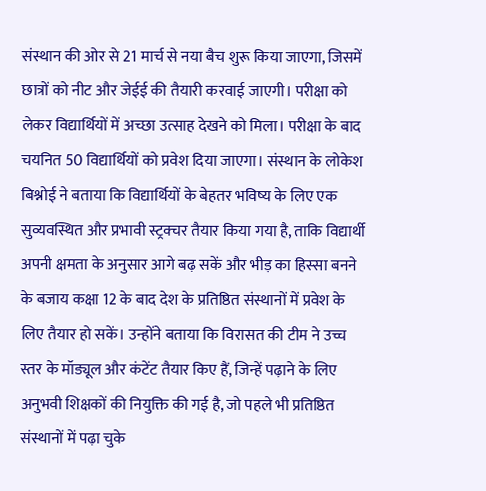संस्थान की ओर से 21 मार्च से नया बैच शुरू किया जाएगा, जिसमें छात्रों को नीट और जेईई की तैयारी करवाई जाएगी। परीक्षा को लेकर विद्यार्थियों में अच्छा उत्साह देखने को मिला। परीक्षा के बाद चयनित 50 विद्यार्थियों को प्रवेश दिया जाएगा। संस्थान के लोकेश बिश्नोई ने बताया कि विद्यार्थियों के बेहतर भविष्य के लिए एक सुव्यवस्थित और प्रभावी स्ट्रक्चर तैयार किया गया है, ताकि विद्यार्थी अपनी क्षमता के अनुसार आगे बढ़ सकें और भीड़ का हिस्सा बनने के बजाय कक्षा 12 के बाद देश के प्रतिष्ठित संस्थानों में प्रवेश के लिए तैयार हो सकें। उन्होंने बताया कि विरासत की टीम ने उच्च स्तर के मॉड्यूल और कंटेंट तैयार किए हैं, जिन्हें पढ़ाने के लिए अनुभवी शिक्षकों की नियुक्ति की गई है, जो पहले भी प्रतिष्ठित संस्थानों में पढ़ा चुके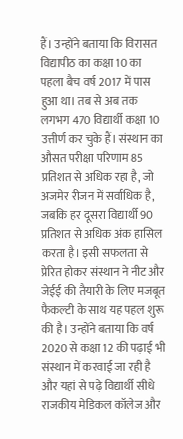हैं। उन्होंने बताया कि विरासत विद्यापीठ का कक्षा 10 का पहला बैच वर्ष 2017 में पास हुआ था। तब से अब तक लगभग 470 विद्यार्थी कक्षा 10 उत्तीर्ण कर चुके हैं। संस्थान का औसत परीक्षा परिणाम 85 प्रतिशत से अधिक रहा है, जो अजमेर रीजन में सर्वाधिक है, जबकि हर दूसरा विद्यार्थी 90 प्रतिशत से अधिक अंक हासिल करता है। इसी सफलता से प्रेरित होकर संस्थान ने नीट और जेईई की तैयारी के लिए मजबूत फैकल्टी के साथ यह पहल शुरू की है। उन्होंने बताया कि वर्ष 2020 से कक्षा 12 की पढ़ाई भी संस्थान में करवाई जा रही है और यहां से पढ़े विद्यार्थी सीधे राजकीय मेडिकल कॉलेज और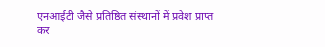एनआईटी जैसे प्रतिष्ठित संस्थानों में प्रवेश प्राप्त कर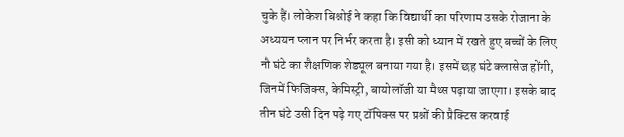चुके हैं। लोकेश बिश्नोई ने कहा कि विद्यार्थी का परिणाम उसके रोजाना के अध्ययन प्लान पर निर्भर करता है। इसी को ध्यान में रखते हुए बच्चों के लिए नौ घंटे का शैक्षणिक शेड्यूल बनाया गया है। इसमें छह घंटे क्लासेज होंगी, जिनमें फिजिक्स, केमिस्ट्री, बायोलॉजी या मैथ्स पढ़ाया जाएगा। इसके बाद तीन घंटे उसी दिन पढ़े गए टॉपिक्स पर प्रश्नों की प्रैक्टिस करवाई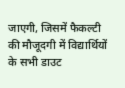जाएगी, जिसमें फैकल्टी की मौजूदगी में विद्यार्थियों के सभी डाउट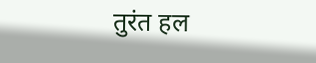तुरंत हल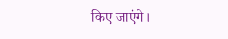किए जाएंगे।